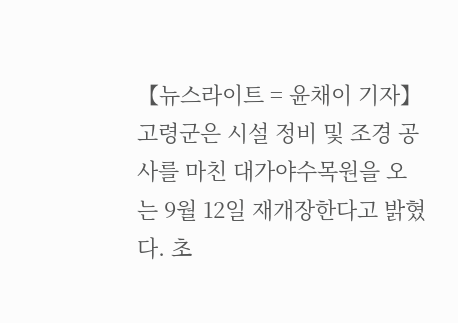【뉴스라이트 = 윤채이 기자】 고령군은 시설 정비 및 조경 공사를 마친 대가야수목원을 오는 9월 12일 재개장한다고 밝혔다. 초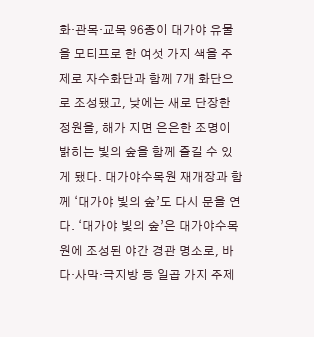화·관목·교목 96종이 대가야 유물을 모티프로 한 여섯 가지 색을 주제로 자수화단과 함께 7개 화단으로 조성됐고, 낮에는 새로 단장한 정원을, 해가 지면 은은한 조명이 밝히는 빛의 숲을 함께 즐길 수 있게 됐다. 대가야수목원 재개장과 함께 ‘대가야 빛의 숲’도 다시 문을 연다. ‘대가야 빛의 숲’은 대가야수목원에 조성된 야간 경관 명소로, 바다·사막·극지방 등 일곱 가지 주제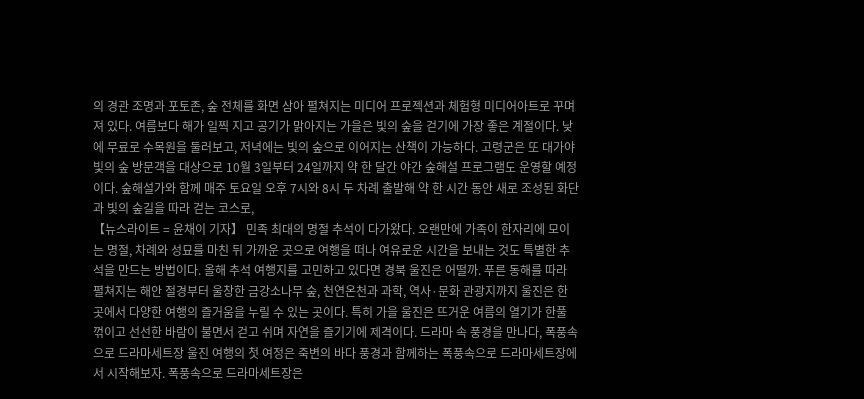의 경관 조명과 포토존, 숲 전체를 화면 삼아 펼쳐지는 미디어 프로젝션과 체험형 미디어아트로 꾸며져 있다. 여름보다 해가 일찍 지고 공기가 맑아지는 가을은 빛의 숲을 걷기에 가장 좋은 계절이다. 낮에 무료로 수목원을 둘러보고, 저녁에는 빛의 숲으로 이어지는 산책이 가능하다. 고령군은 또 대가야 빛의 숲 방문객을 대상으로 10월 3일부터 24일까지 약 한 달간 야간 숲해설 프로그램도 운영할 예정이다. 숲해설가와 함께 매주 토요일 오후 7시와 8시 두 차례 출발해 약 한 시간 동안 새로 조성된 화단과 빛의 숲길을 따라 걷는 코스로,
【뉴스라이트 = 윤채이 기자】 민족 최대의 명절 추석이 다가왔다. 오랜만에 가족이 한자리에 모이는 명절, 차례와 성묘를 마친 뒤 가까운 곳으로 여행을 떠나 여유로운 시간을 보내는 것도 특별한 추석을 만드는 방법이다. 올해 추석 여행지를 고민하고 있다면 경북 울진은 어떨까. 푸른 동해를 따라 펼쳐지는 해안 절경부터 울창한 금강소나무 숲, 천연온천과 과학, 역사·문화 관광지까지 울진은 한 곳에서 다양한 여행의 즐거움을 누릴 수 있는 곳이다. 특히 가을 울진은 뜨거운 여름의 열기가 한풀 꺾이고 선선한 바람이 불면서 걷고 쉬며 자연을 즐기기에 제격이다. 드라마 속 풍경을 만나다, 폭풍속으로 드라마세트장 울진 여행의 첫 여정은 죽변의 바다 풍경과 함께하는 폭풍속으로 드라마세트장에서 시작해보자. 폭풍속으로 드라마세트장은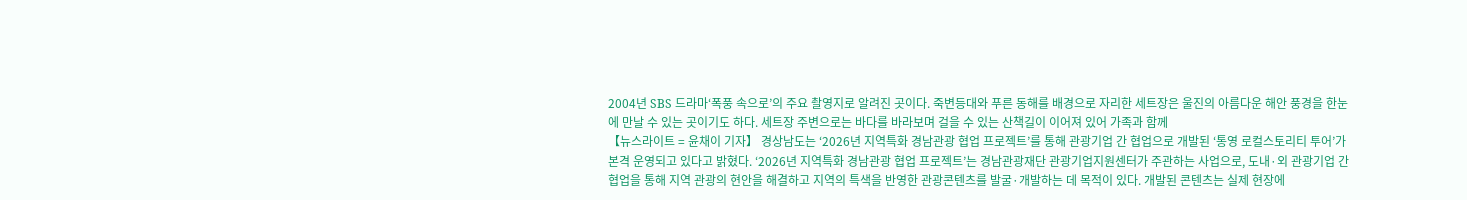2004년 SBS 드라마‘폭풍 속으로’의 주요 촬영지로 알려진 곳이다. 죽변등대와 푸른 동해를 배경으로 자리한 세트장은 울진의 아름다운 해안 풍경을 한눈에 만날 수 있는 곳이기도 하다. 세트장 주변으로는 바다를 바라보며 걸을 수 있는 산책길이 이어져 있어 가족과 함께
【뉴스라이트 = 윤채이 기자】 경상남도는 ‘2026년 지역특화 경남관광 협업 프로젝트’를 통해 관광기업 간 협업으로 개발된 ‘통영 로컬스토리티 투어’가 본격 운영되고 있다고 밝혔다. ‘2026년 지역특화 경남관광 협업 프로젝트’는 경남관광재단 관광기업지원센터가 주관하는 사업으로, 도내·외 관광기업 간 협업을 통해 지역 관광의 현안을 해결하고 지역의 특색을 반영한 관광콘텐츠를 발굴·개발하는 데 목적이 있다. 개발된 콘텐츠는 실제 현장에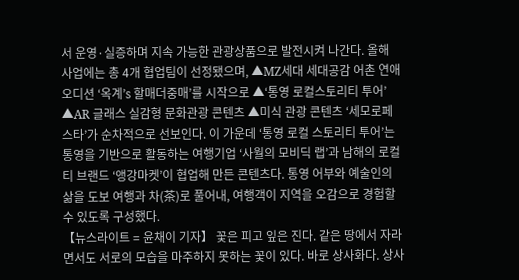서 운영·실증하며 지속 가능한 관광상품으로 발전시켜 나간다. 올해 사업에는 총 4개 협업팀이 선정됐으며, ▲MZ세대 세대공감 어촌 연애 오디션 ‘옥계’s 할매더중매’를 시작으로 ▲‘통영 로컬스토리티 투어’ ▲AR 글래스 실감형 문화관광 콘텐츠 ▲미식 관광 콘텐츠 ‘세모로페스타’가 순차적으로 선보인다. 이 가운데 ‘통영 로컬 스토리티 투어’는 통영을 기반으로 활동하는 여행기업 ‘사월의 모비딕 랩’과 남해의 로컬 티 브랜드 ‘앵강마켓’이 협업해 만든 콘텐츠다. 통영 어부와 예술인의 삶을 도보 여행과 차(茶)로 풀어내, 여행객이 지역을 오감으로 경험할 수 있도록 구성했다.
【뉴스라이트 = 윤채이 기자】 꽃은 피고 잎은 진다. 같은 땅에서 자라면서도 서로의 모습을 마주하지 못하는 꽃이 있다. 바로 상사화다. 상사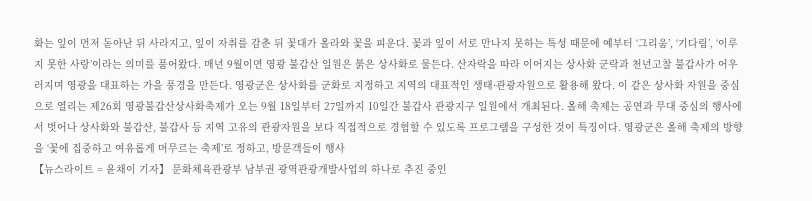화는 잎이 먼저 돋아난 뒤 사라지고, 잎이 자취를 감춘 뒤 꽃대가 올라와 꽃을 피운다. 꽃과 잎이 서로 만나지 못하는 특성 때문에 예부터 ‘그리움’, ‘기다림’, ‘이루지 못한 사랑’이라는 의미를 품어왔다. 매년 9월이면 영광 불갑산 일원은 붉은 상사화로 물든다. 산자락을 따라 이어지는 상사화 군락과 천년고찰 불갑사가 어우러지며 영광을 대표하는 가을 풍경을 만든다. 영광군은 상사화를 군화로 지정하고 지역의 대표적인 생태·관광자원으로 활용해 왔다. 이 같은 상사화 자원을 중심으로 열리는 제26회 영광불갑산상사화축제가 오는 9월 18일부터 27일까지 10일간 불갑사 관광지구 일원에서 개최된다. 올해 축제는 공연과 무대 중심의 행사에서 벗어나 상사화와 불갑산, 불갑사 등 지역 고유의 관광자원을 보다 직접적으로 경험할 수 있도록 프로그램을 구성한 것이 특징이다. 영광군은 올해 축제의 방향을 ‘꽃에 집중하고 여유롭게 머무르는 축제’로 정하고, 방문객들이 행사
【뉴스라이트 = 윤채이 기자】 문화체육관광부 남부권 광역관광개발사업의 하나로 추진 중인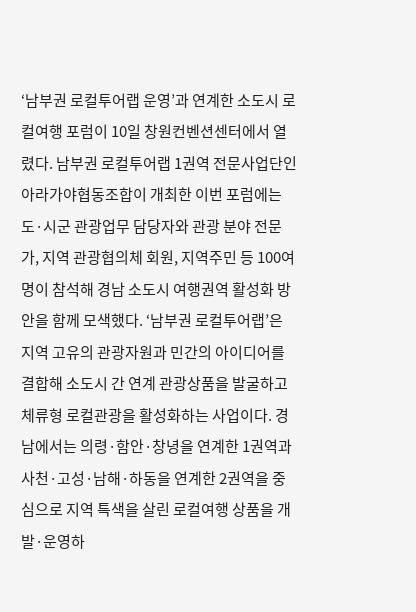‘남부권 로컬투어랩 운영’과 연계한 소도시 로컬여행 포럼이 10일 창원컨벤션센터에서 열렸다. 남부권 로컬투어랩 1권역 전문사업단인 아라가야협동조합이 개최한 이번 포럼에는 도·시군 관광업무 담당자와 관광 분야 전문가, 지역 관광협의체 회원, 지역주민 등 100여 명이 참석해 경남 소도시 여행권역 활성화 방안을 함께 모색했다. ‘남부권 로컬투어랩’은 지역 고유의 관광자원과 민간의 아이디어를 결합해 소도시 간 연계 관광상품을 발굴하고 체류형 로컬관광을 활성화하는 사업이다. 경남에서는 의령·함안·창녕을 연계한 1권역과 사천·고성·남해·하동을 연계한 2권역을 중심으로 지역 특색을 살린 로컬여행 상품을 개발·운영하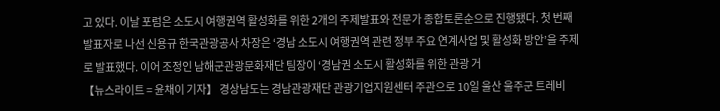고 있다. 이날 포럼은 소도시 여행권역 활성화를 위한 2개의 주제발표와 전문가 종합토론순으로 진행됐다. 첫 번째 발표자로 나선 신용규 한국관광공사 차장은 ‘경남 소도시 여행권역 관련 정부 주요 연계사업 및 활성화 방안’을 주제로 발표했다. 이어 조정인 남해군관광문화재단 팀장이 ‘경남권 소도시 활성화를 위한 관광 거
【뉴스라이트 = 윤채이 기자】 경상남도는 경남관광재단 관광기업지원센터 주관으로 10일 울산 울주군 트레비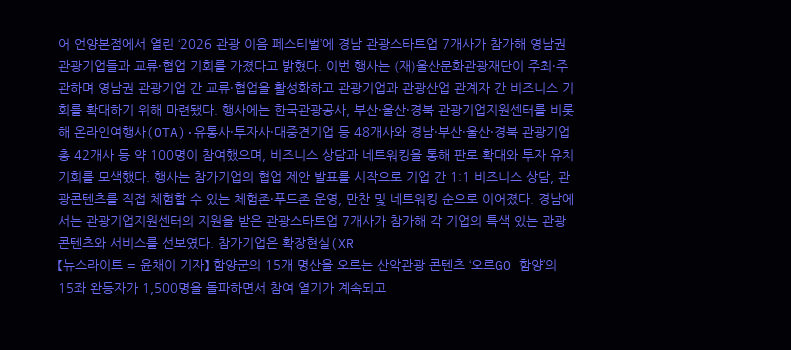어 언양본점에서 열린 ‘2026 관광 이음 페스티벌’에 경남 관광스타트업 7개사가 참가해 영남권 관광기업들과 교류·협업 기회를 가졌다고 밝혔다. 이번 행사는 (재)울산문화관광재단이 주최·주관하며 영남권 관광기업 간 교류·협업을 활성화하고 관광기업과 관광산업 관계자 간 비즈니스 기회를 확대하기 위해 마련됐다. 행사에는 한국관광공사, 부산·울산·경북 관광기업지원센터를 비롯해 온라인여행사(OTA)·유통사·투자사·대중견기업 등 48개사와 경남·부산·울산·경북 관광기업 총 42개사 등 약 100명이 참여했으며, 비즈니스 상담과 네트워킹을 통해 판로 확대와 투자 유치 기회를 모색했다. 행사는 참가기업의 협업 제안 발표를 시작으로 기업 간 1:1 비즈니스 상담, 관광콘텐츠를 직접 체험할 수 있는 체험존·푸드존 운영, 만찬 및 네트워킹 순으로 이어졌다. 경남에서는 관광기업지원센터의 지원을 받은 관광스타트업 7개사가 참가해 각 기업의 특색 있는 관광콘텐츠와 서비스를 선보였다. 참가기업은 확장현실(XR
【뉴스라이트 = 윤채이 기자】 함양군의 15개 명산을 오르는 산악관광 콘텐츠 ‘오르GO 함양’의 15좌 완등자가 1,500명을 돌파하면서 참여 열기가 계속되고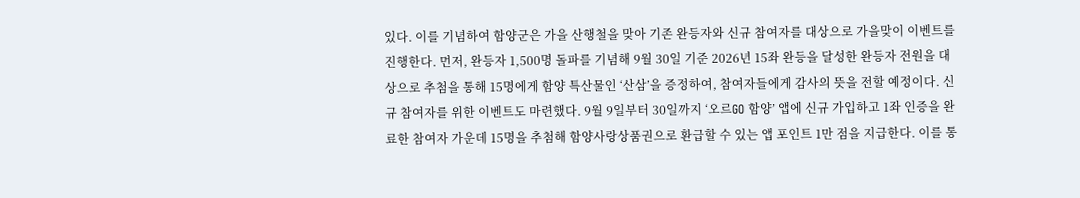있다. 이를 기념하여 함양군은 가을 산행철을 맞아 기존 완등자와 신규 참여자를 대상으로 가을맞이 이벤트를 진행한다. 먼저, 완등자 1,500명 돌파를 기념해 9월 30일 기준 2026년 15좌 완등을 달성한 완등자 전원을 대상으로 추첨을 통해 15명에게 함양 특산물인 ‘산삼’을 증정하여, 참여자들에게 감사의 뜻을 전할 예정이다. 신규 참여자를 위한 이벤트도 마련했다. 9월 9일부터 30일까지 ‘오르GO 함양’ 앱에 신규 가입하고 1좌 인증을 완료한 참여자 가운데 15명을 추첨해 함양사랑상품권으로 환급할 수 있는 앱 포인트 1만 점을 지급한다. 이를 통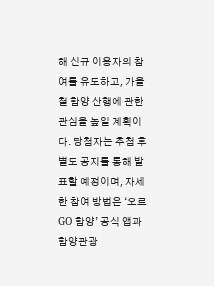해 신규 이용자의 참여를 유도하고, 가을철 함양 산행에 관한 관심을 높일 계획이다. 당첨자는 추첨 후 별도 공지를 통해 발표할 예정이며, 자세한 참여 방법은 ‘오르GO 함양’ 공식 앱과 함양관광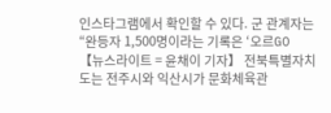인스타그램에서 확인할 수 있다. 군 관계자는 “완등자 1,500명이라는 기록은 ‘오르GO
【뉴스라이트 = 윤채이 기자】 전북특별자치도는 전주시와 익산시가 문화체육관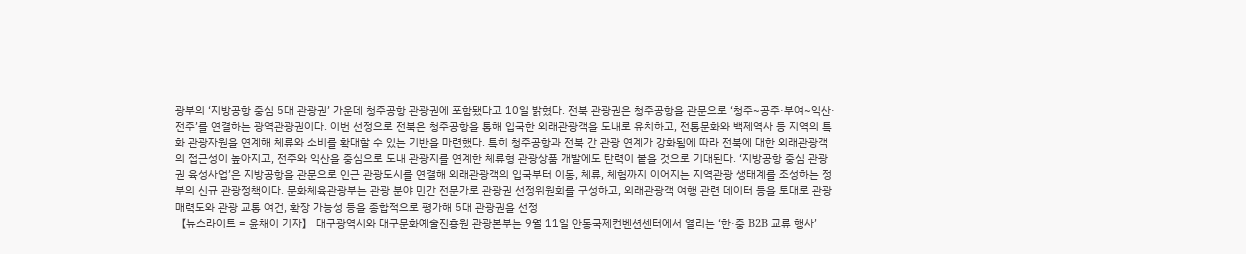광부의 ‘지방공항 중심 5대 관광권’ 가운데 청주공항 관광권에 포함됐다고 10일 밝혔다. 전북 관광권은 청주공항을 관문으로 ‘청주~공주·부여~익산·전주’를 연결하는 광역관광권이다. 이번 선정으로 전북은 청주공항을 통해 입국한 외래관광객을 도내로 유치하고, 전통문화와 백제역사 등 지역의 특화 관광자원을 연계해 체류와 소비를 확대할 수 있는 기반을 마련했다. 특히 청주공항과 전북 간 관광 연계가 강화됨에 따라 전북에 대한 외래관광객의 접근성이 높아지고, 전주와 익산을 중심으로 도내 관광지를 연계한 체류형 관광상품 개발에도 탄력이 붙을 것으로 기대된다. ‘지방공항 중심 관광권 육성사업’은 지방공항을 관문으로 인근 관광도시를 연결해 외래관광객의 입국부터 이동, 체류, 체험까지 이어지는 지역관광 생태계를 조성하는 정부의 신규 관광정책이다. 문화체육관광부는 관광 분야 민간 전문가로 관광권 선정위원회를 구성하고, 외래관광객 여행 관련 데이터 등을 토대로 관광 매력도와 관광 교통 여건, 확장 가능성 등을 종합적으로 평가해 5대 관광권을 선정
【뉴스라이트 = 윤채이 기자】 대구광역시와 대구문화예술진흥원 관광본부는 9월 11일 안동국제컨벤션센터에서 열리는 ‘한·중 B2B 교류 행사’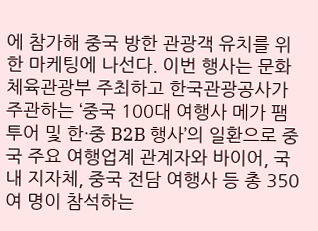에 참가해 중국 방한 관광객 유치를 위한 마케팅에 나선다. 이번 행사는 문화체육관광부 주최하고 한국관광공사가 주관하는 ‘중국 100대 여행사 메가 팸투어 및 한·중 B2B 행사’의 일환으로 중국 주요 여행업계 관계자와 바이어, 국내 지자체, 중국 전담 여행사 등 총 350여 명이 참석하는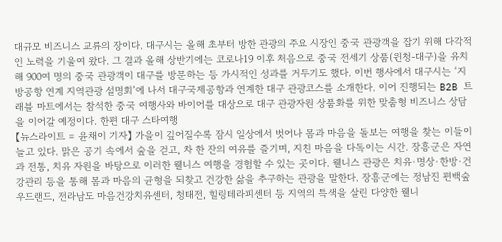대규모 비즈니스 교류의 장이다. 대구시는 올해 초부터 방한 관광의 주요 시장인 중국 관광객을 잡기 위해 다각적인 노력을 기울여 왔다. 그 결과 올해 상반기에는 코로나19 이후 처음으로 중국 전세기 상품(윈청-대구)을 유치해 900여 명의 중국 관광객이 대구를 방문하는 등 가시적인 성과를 거두기도 했다. 이번 행사에서 대구시는 ‘지방공항 연계 지역관광 설명회’에 나서 대구국제공항과 연계한 대구 관광코스를 소개한다. 이어 진행되는 B2B 트래블 마트에서는 참석한 중국 여행사와 바이어를 대상으로 대구 관광자원 상품화를 위한 맞춤형 비즈니스 상담을 이어갈 예정이다. 한편 대구 스타여행
【뉴스라이트 = 윤채이 기자】 가을이 깊어질수록 잠시 일상에서 벗어나 몸과 마음을 돌보는 여행을 찾는 이들이 늘고 있다. 맑은 공기 속에서 숲을 걷고, 차 한 잔의 여유를 즐기며, 지친 마음을 다독이는 시간. 장흥군은 자연과 전통, 치유 자원을 바탕으로 이러한 웰니스 여행을 경험할 수 있는 곳이다. 웰니스 관광은 치유·명상·한방·건강관리 등을 통해 몸과 마음의 균형을 되찾고 건강한 삶을 추구하는 관광을 말한다. 장흥군에는 정남진 편백숲 우드랜드, 전라남도 마음건강치유센터, 청태전, 힐링테라피센터 등 지역의 특색을 살린 다양한 웰니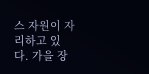스 자원이 자리하고 있다. 가을 장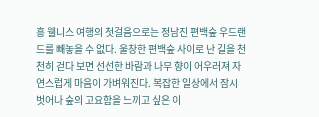흥 웰니스 여행의 첫걸음으로는 정남진 편백숲 우드랜드를 빼놓을 수 없다. 울창한 편백숲 사이로 난 길을 천천히 걷다 보면 선선한 바람과 나무 향이 어우러져 자연스럽게 마음이 가벼워진다. 복잡한 일상에서 잠시 벗어나 숲의 고요함을 느끼고 싶은 이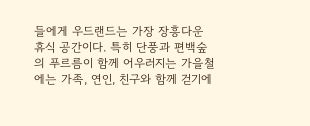들에게 우드랜드는 가장 장흥다운 휴식 공간이다. 특히 단풍과 편백숲의 푸르름이 함께 어우러지는 가을철에는 가족, 연인, 친구와 함께 걷기에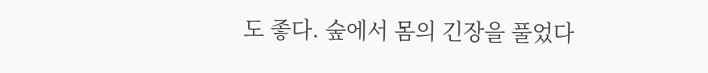도 좋다. 숲에서 몸의 긴장을 풀었다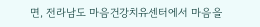면, 전라남도 마음건강치유센터에서 마음을